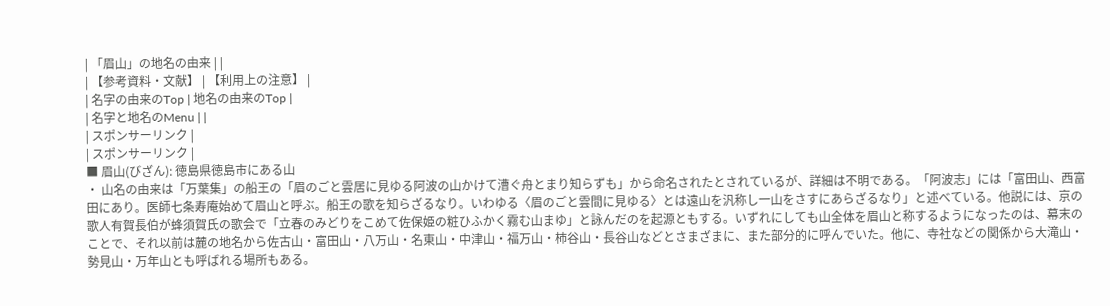| 「眉山」の地名の由来 | |
| 【参考資料・文献】 | 【利用上の注意】 |
| 名字の由来のTop | 地名の由来のTop |
| 名字と地名のMenu | |
| スポンサーリンク |
| スポンサーリンク |
■ 眉山(びざん): 徳島県徳島市にある山
・ 山名の由来は「万葉集」の船王の「眉のごと雲居に見ゆる阿波の山かけて漕ぐ舟とまり知らずも」から命名されたとされているが、詳細は不明である。「阿波志」には「富田山、西富田にあり。医師七条寿庵始めて眉山と呼ぶ。船王の歌を知らざるなり。いわゆる〈眉のごと雲間に見ゆる〉とは遠山を汎称し一山をさすにあらざるなり」と述べている。他説には、京の歌人有賀長伯が蜂須賀氏の歌会で「立春のみどりをこめて佐保姫の粧ひふかく霧む山まゆ」と詠んだのを起源ともする。いずれにしても山全体を眉山と称するようになったのは、幕末のことで、それ以前は麓の地名から佐古山・富田山・八万山・名東山・中津山・福万山・柿谷山・長谷山などとさまざまに、また部分的に呼んでいた。他に、寺社などの関係から大滝山・勢見山・万年山とも呼ばれる場所もある。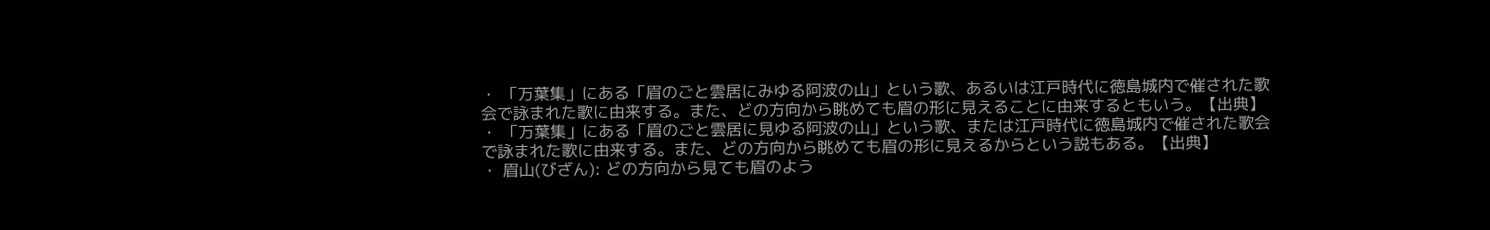・ 「万葉集」にある「眉のごと雲居にみゆる阿波の山」という歌、あるいは江戸時代に徳島城内で催された歌会で詠まれた歌に由来する。また、どの方向から眺めても眉の形に見えることに由来するともいう。【出典】
・ 「万葉集」にある「眉のごと雲居に見ゆる阿波の山」という歌、または江戸時代に徳島城内で催された歌会で詠まれた歌に由来する。また、どの方向から眺めても眉の形に見えるからという説もある。【出典】
・ 眉山(びざん): どの方向から見ても眉のよう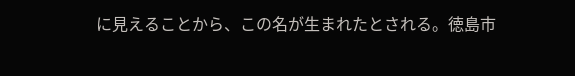に見えることから、この名が生まれたとされる。徳島市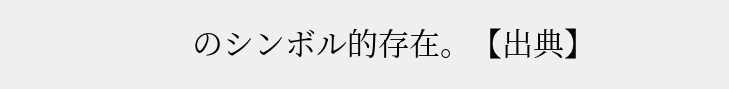のシンボル的存在。【出典】